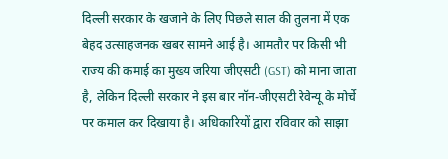दिल्ली सरकार के खजाने के लिए पिछले साल की तुलना में एक बेहद उत्साहजनक खबर सामने आई है। आमतौर पर किसी भी राज्य की कमाई का मुख्य जरिया जीएसटी (GST) को माना जाता है, लेकिन दिल्ली सरकार ने इस बार नॉन-जीएसटी रेवेन्यू के मोर्चे पर कमाल कर दिखाया है। अधिकारियों द्वारा रविवार को साझा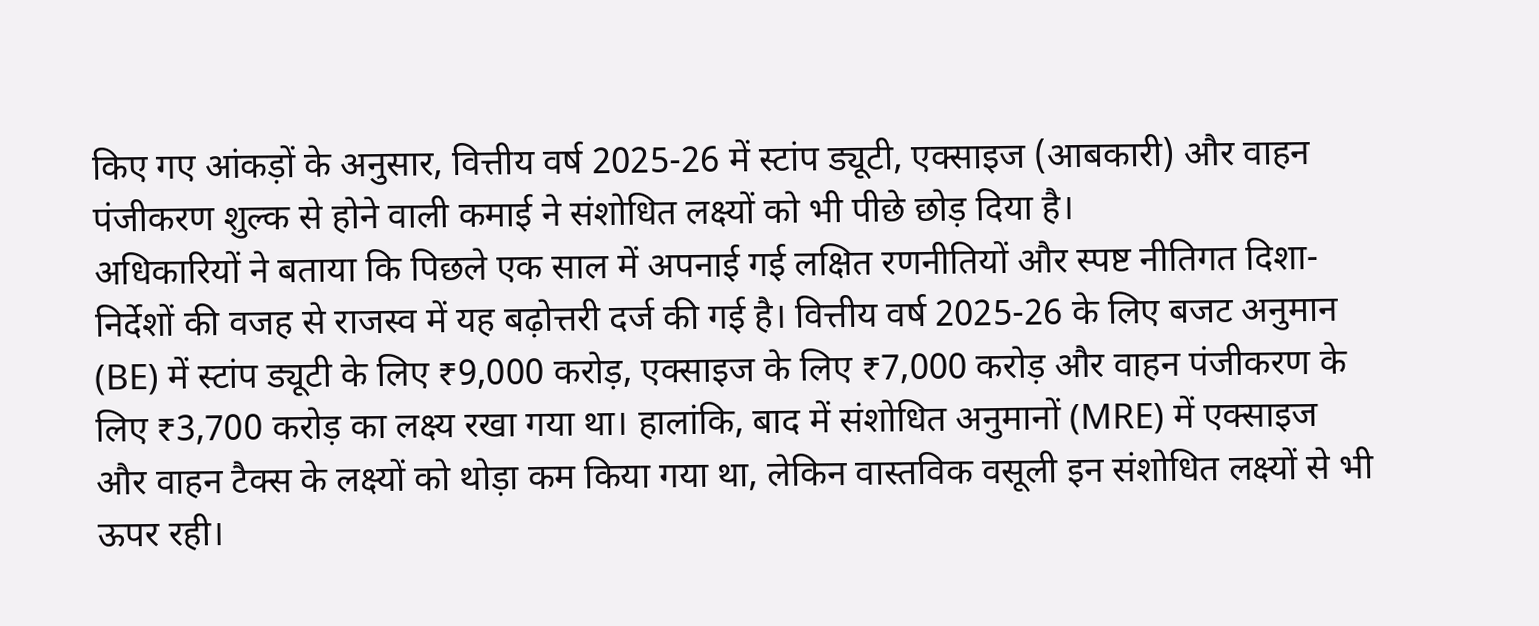किए गए आंकड़ों के अनुसार, वित्तीय वर्ष 2025-26 में स्टांप ड्यूटी, एक्साइज (आबकारी) और वाहन पंजीकरण शुल्क से होने वाली कमाई ने संशोधित लक्ष्यों को भी पीछे छोड़ दिया है।
अधिकारियों ने बताया कि पिछले एक साल में अपनाई गई लक्षित रणनीतियों और स्पष्ट नीतिगत दिशा-निर्देशों की वजह से राजस्व में यह बढ़ोत्तरी दर्ज की गई है। वित्तीय वर्ष 2025-26 के लिए बजट अनुमान (BE) में स्टांप ड्यूटी के लिए ₹9,000 करोड़, एक्साइज के लिए ₹7,000 करोड़ और वाहन पंजीकरण के लिए ₹3,700 करोड़ का लक्ष्य रखा गया था। हालांकि, बाद में संशोधित अनुमानों (MRE) में एक्साइज और वाहन टैक्स के लक्ष्यों को थोड़ा कम किया गया था, लेकिन वास्तविक वसूली इन संशोधित लक्ष्यों से भी ऊपर रही।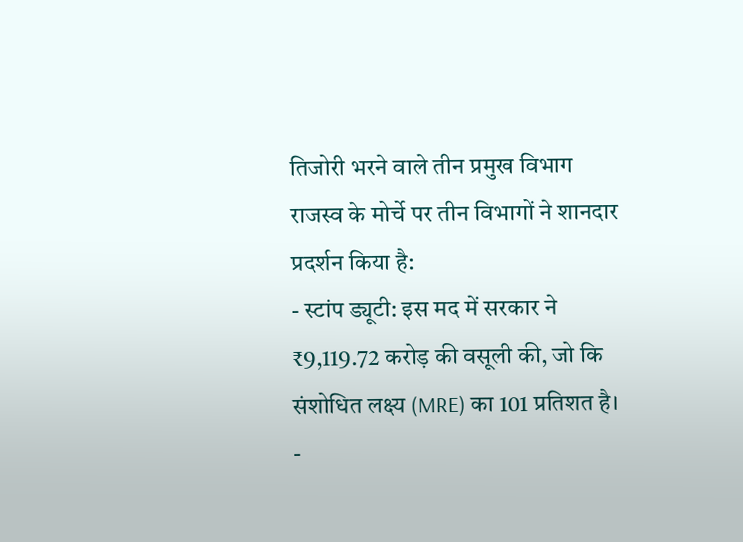तिजोरी भरने वाले तीन प्रमुख विभाग
राजस्व के मोर्चे पर तीन विभागों ने शानदार प्रदर्शन किया है:
- स्टांप ड्यूटी: इस मद में सरकार ने ₹9,119.72 करोड़ की वसूली की, जो कि संशोधित लक्ष्य (MRE) का 101 प्रतिशत है।
-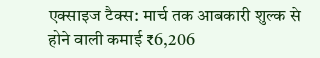एक्साइज टैक्स: मार्च तक आबकारी शुल्क से होने वाली कमाई ₹6,206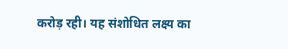करोड़ रही। यह संशोधित लक्ष्य का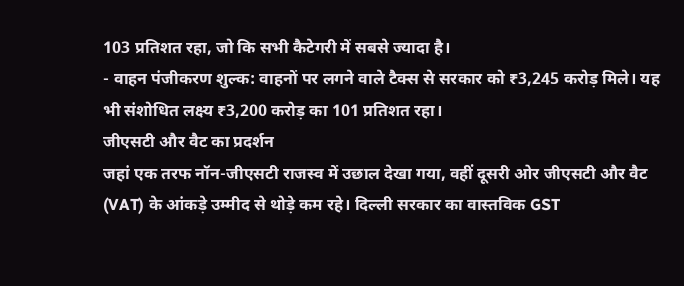103 प्रतिशत रहा, जो कि सभी कैटेगरी में सबसे ज्यादा है।
- वाहन पंजीकरण शुल्क: वाहनों पर लगने वाले टैक्स से सरकार को ₹3,245 करोड़ मिले। यह भी संशोधित लक्ष्य ₹3,200 करोड़ का 101 प्रतिशत रहा।
जीएसटी और वैट का प्रदर्शन
जहां एक तरफ नॉन-जीएसटी राजस्व में उछाल देखा गया, वहीं दूसरी ओर जीएसटी और वैट (VAT) के आंकड़े उम्मीद से थोड़े कम रहे। दिल्ली सरकार का वास्तविक GST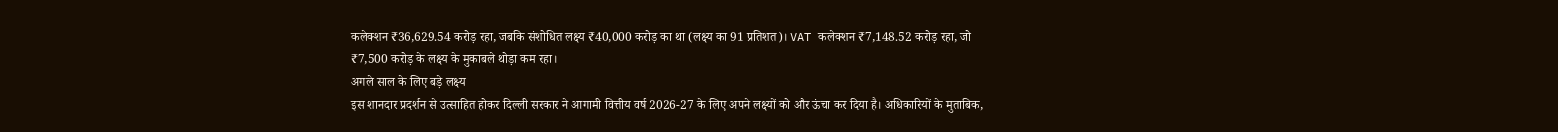कलेक्शन ₹36,629.54 करोड़ रहा, जबकि संशोधित लक्ष्य ₹40,000 करोड़ का था (लक्ष्य का 91 प्रतिशत)। VAT कलेक्शन ₹7,148.52 करोड़ रहा, जो ₹7,500 करोड़ के लक्ष्य के मुकाबले थोड़ा कम रहा।
अगले साल के लिए बड़े लक्ष्य
इस शानदार प्रदर्शन से उत्साहित होकर दिल्ली सरकार ने आगामी वित्तीय वर्ष 2026-27 के लिए अपने लक्ष्यों को और ऊंचा कर दिया है। अधिकारियों के मुताबिक,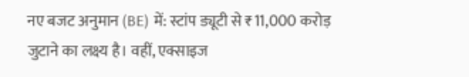नए बजट अनुमान (BE) में: स्टांप ड्यूटी से ₹11,000 करोड़ जुटाने का लक्ष्य है। वहीं, एक्साइज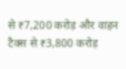से ₹7,200 करोड़ और वाहन टैक्स से ₹3,800 करोड़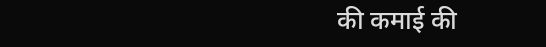की कमाई की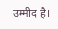उम्मीद है।